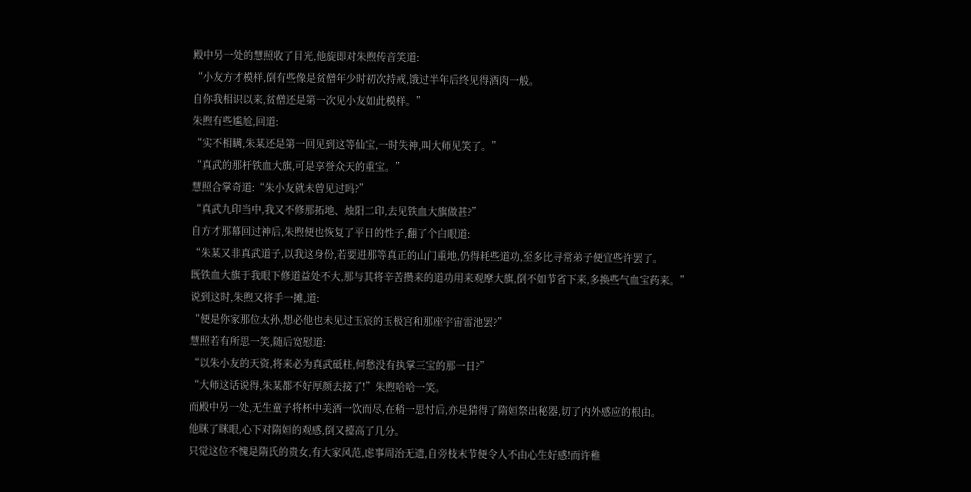殿中另一处的慧照收了目光,他旋即对朱煦传音笑道:
“小友方才模样,倒有些像是贫僧年少时初次持戒,饿过半年后终见得酒肉一般。
自你我相识以来,贫僧还是第一次见小友如此模样。”
朱煦有些尴尬,回道:
“实不相瞒,朱某还是第一回见到这等仙宝,一时失神,叫大师见笑了。”
“真武的那杆铁血大旗,可是享誉众天的重宝。”
慧照合掌奇道:“朱小友就未曾见过吗?”
“真武九印当中,我又不修那拓地、烛阳二印,去见铁血大旗做甚?”
自方才那幕回过神后,朱煦便也恢复了平日的性子,翻了个白眼道:
“朱某又非真武道子,以我这身份,若要进那等真正的山门重地,仍得耗些道功,至多比寻常弟子便宜些许罢了。
既铁血大旗于我眼下修道益处不大,那与其将辛苦攒来的道功用来观摩大旗,倒不如节省下来,多换些气血宝药来。”
说到这时,朱煦又将手一摊,道:
“便是你家那位太孙,想必他也未见过玉宸的玉极宫和那座宇宙雷池罢?”
慧照若有所思一笑,随后宽慰道:
“以朱小友的天资,将来必为真武砥柱,何愁没有执掌三宝的那一日?”
“大师这话说得,朱某都不好厚颜去接了!”朱煦哈哈一笑。
而殿中另一处,无生童子将杯中美酒一饮而尽,在稍一思忖后,亦是猜得了隋姮祭出秘器,切了内外感应的根由。
他眯了眯眼,心下对隋姮的观感,倒又擡高了几分。
只觉这位不愧是隋氏的贵女,有大家风范,虑事周治无遗,自旁枝末节便令人不由心生好感!而许稚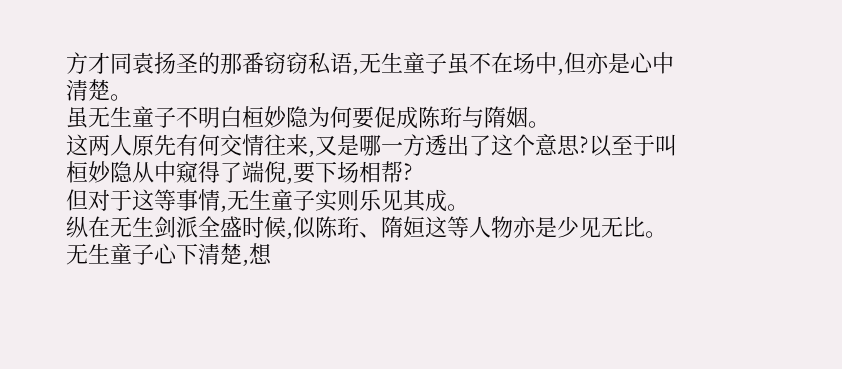方才同袁扬圣的那番窃窃私语,无生童子虽不在场中,但亦是心中清楚。
虽无生童子不明白桓妙隐为何要促成陈珩与隋姻。
这两人原先有何交情往来,又是哪一方透出了这个意思?以至于叫桓妙隐从中窥得了端倪,要下场相帮?
但对于这等事情,无生童子实则乐见其成。
纵在无生剑派全盛时候,似陈珩、隋姮这等人物亦是少见无比。
无生童子心下清楚,想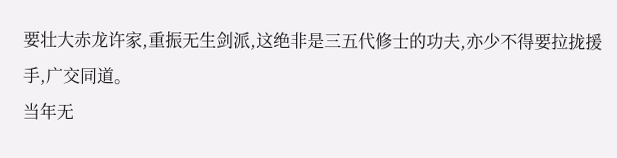要壮大赤龙许家,重振无生剑派,这绝非是三五代修士的功夫,亦少不得要拉拢援手,广交同道。
当年无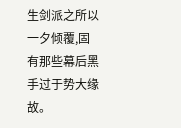生剑派之所以一夕倾覆,固有那些幕后黑手过于势大缘故。